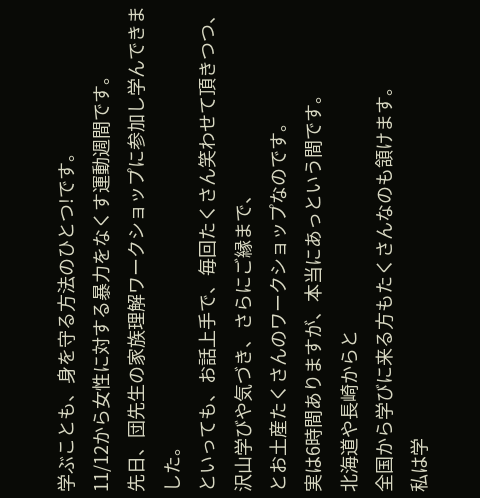学ぶことも、身を守る方法のひとつ!です。
11/12から女性に対する暴力をなくす運動週間です。
先日、団先生の家族理解ワークショップに参加し学んできました。
といっても、お話上手で、毎回たくさん笑わせて頂きつつ、
沢山学びや気づき、さらにご縁まで、
とお土産たくさんのワークショップなのです。
実は6時間ありますが、本当にあっという間です。
北海道や長崎からと
全国から学びに来る方もたくさんなのも頷けます。
私は学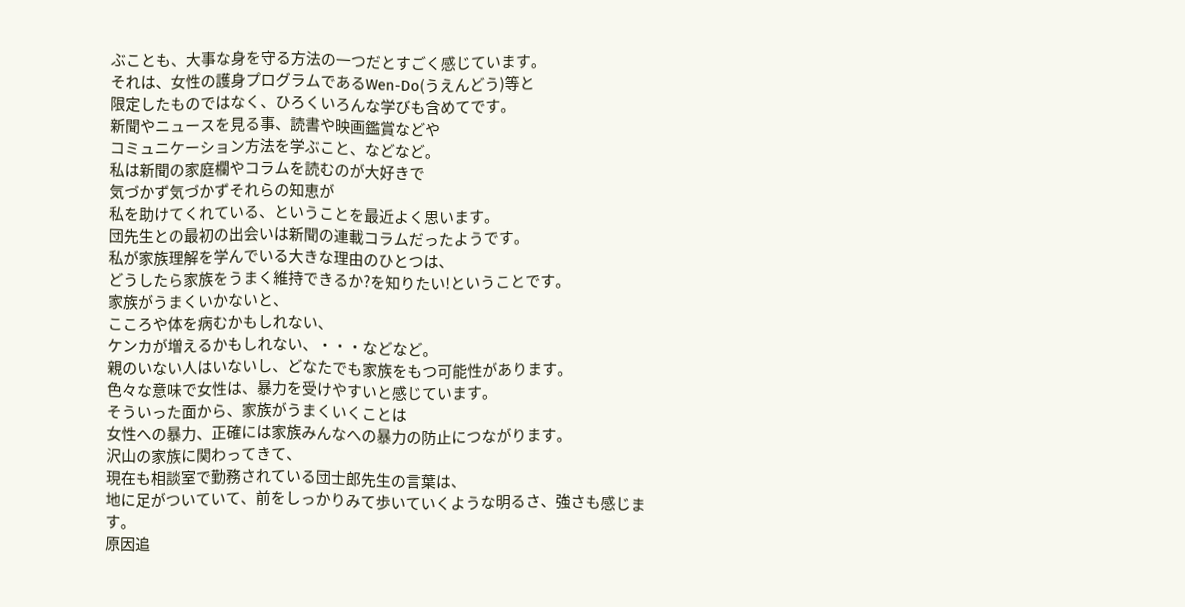ぶことも、大事な身を守る方法の一つだとすごく感じています。
それは、女性の護身プログラムであるWen-Do(うえんどう)等と
限定したものではなく、ひろくいろんな学びも含めてです。
新聞やニュースを見る事、読書や映画鑑賞などや
コミュニケーション方法を学ぶこと、などなど。
私は新聞の家庭欄やコラムを読むのが大好きで
気づかず気づかずそれらの知恵が
私を助けてくれている、ということを最近よく思います。
団先生との最初の出会いは新聞の連載コラムだったようです。
私が家族理解を学んでいる大きな理由のひとつは、
どうしたら家族をうまく維持できるか?を知りたい!ということです。
家族がうまくいかないと、
こころや体を病むかもしれない、
ケンカが増えるかもしれない、・・・などなど。
親のいない人はいないし、どなたでも家族をもつ可能性があります。
色々な意味で女性は、暴力を受けやすいと感じています。
そういった面から、家族がうまくいくことは
女性への暴力、正確には家族みんなへの暴力の防止につながります。
沢山の家族に関わってきて、
現在も相談室で勤務されている団士郎先生の言葉は、
地に足がついていて、前をしっかりみて歩いていくような明るさ、強さも感じます。
原因追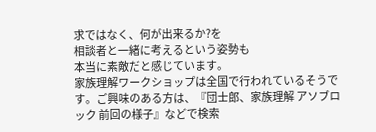求ではなく、何が出来るか?を
相談者と一緒に考えるという姿勢も
本当に素敵だと感じています。
家族理解ワークショップは全国で行われているそうです。ご興味のある方は、『団士郎、家族理解 アソブロック 前回の様子』などで検索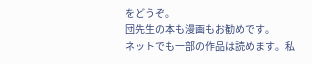をどうぞ。
団先生の本も漫画もお勧めです。
ネットでも一部の作品は読めます。私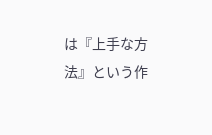は『上手な方法』という作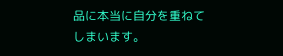品に本当に自分を重ねてしまいます。